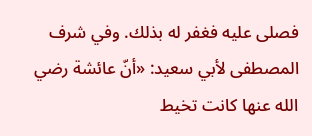فصلى عليه فغفر له بذلك. وفي شرف المصطفى لأبي سعيد: «أنّ عائشة رضي الله عنها كانت تخيط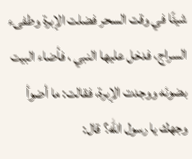شيئًا في وقت السحر فضلت الإبرة وطفىء السراج، فدخل عليها النبي ، فأضاء البيت بضوئه ووجدت الإبرة، فقالت: ما أضوأ وجهك يا رسول الله؟ قال: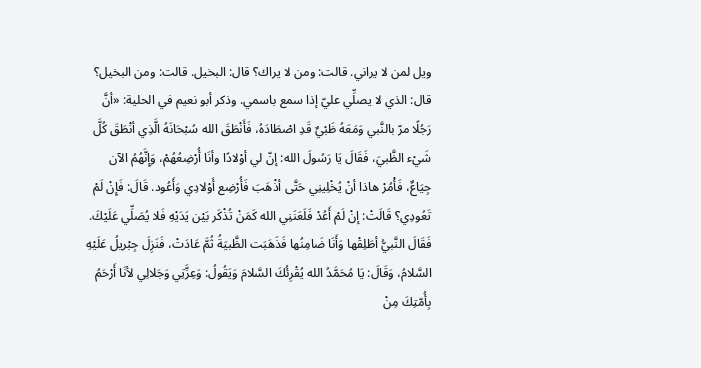ويل لمن لا يراني. قالت: ومن لا يراك؟ قال: البخيل. قالت: ومن البخيل؟ قال: الذي لا يصلِّي عليّ إذا سمع باسمي. وذكر أبو نعيم في الحلية: «أنَّ رَجُلًا مرّ بالنَّبي وَمَعَهُ ظَبْيٌ قَدِ اصْطَادَهُ، فَأَنْطَقَ الله سُبْحَانَهُ الَّذِي أنْطَقَ كُلَّ شَيْء الظَّبيَ، فَقَالَ يَا رَسُولَ الله: إنّ لي أوْلادًا وأنَا أُرْضِعُهُمْ، وَإِنَّهُمُ الآن جِيَاعٌ، فَأْمُرْ هاذا أنْ يُخْلِينِي حَتَّى أذْهَبَ فَأُرْضِع أَوْلادِي وَأَعُود. قَالَ: فَإِنْ لَمْ تَعُودِي؟ قَالَتْ: إنْ لَمْ أَعُدْ فَلَعَنَنِي الله كَمَنْ تُذْكَر بَيْن يَدَيْهِ فَلا يُصَلِّي عَلَيْكَ. فَقَالَ النَّبيُّ أطَلِقْها وَأَنَا ضَامِنُها فَذَهَبَت الظَّبيَةُ ثُمَّ عَادَتْ، فَنَزِلَ جِبْريلُ عَلَيْهِ السَّلامُ، وَقَالَ: يَا مُحَمَّدُ الله يُقْرِئُكَ السَّلامَ وَيَقُولُ: وَعِزَّتِي وَجَلالِي لأنَا أَرْحَمُ بِأُمّتِكَ مِنْ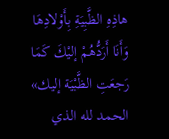هاذِهِ الظَّبِيَةِ بِأَوْلادِهَا وَأَنَا أَرَدُّهُمْ إليْكَ كَمَا رَجعَتِ الظَّبْيَة إليك» الحمد لله الذي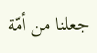جعلنا من أمّة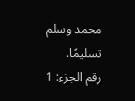محمد وسلم تسليمًا.
رقم الجزء: 1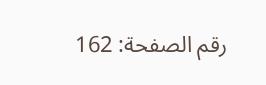رقم الصفحة: 162